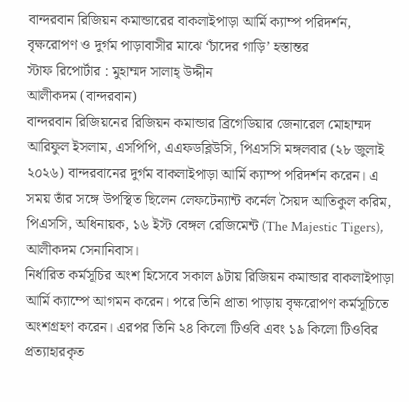বান্দরবান রিজিয়ন কমান্ডারের বাকলাইপাড়া আর্মি ক্যাম্প পরিদর্শন, বৃক্ষরোপণ ও দুর্গম পাড়াবাসীর মাঝে ‘চাঁদের গাড়ি’ হস্তান্তর
স্টাফ রিপোর্টার : মুহাম্মদ সালাহ্ উদ্দীন
আলীকদম (বান্দরবান)
বান্দরবান রিজিয়নের রিজিয়ন কমান্ডার ব্রিগেডিয়ার জেনারেল মোহাম্মদ আরিফুল ইসলাম, এসপিপি, এএফডব্লিউসি, পিএসসি মঙ্গলবার (২৮ জুলাই ২০২৬) বান্দরবানের দুর্গম বাকলাইপাড়া আর্মি ক্যাম্প পরিদর্শন করেন। এ সময় তাঁর সঙ্গে উপস্থিত ছিলেন লেফটেন্যান্ট কর্নেল সৈয়দ আতিকুল করিম, পিএসসি, অধিনায়ক, ১৬ ইস্ট বেঙ্গল রেজিমেন্ট (The Majestic Tigers), আলীকদম সেনানিবাস।
নির্ধারিত কর্মসূচির অংশ হিসেবে সকাল ৯টায় রিজিয়ন কমান্ডার বাকলাইপাড়া আর্মি ক্যাম্পে আগমন করেন। পরে তিনি প্রাতা পাড়ায় বৃক্ষরোপণ কর্মসূচিতে অংশগ্রহণ করেন। এরপর তিনি ২৪ কিলো টিওবি এবং ১৯ কিলো টিওবির প্রত্যাহারকৃত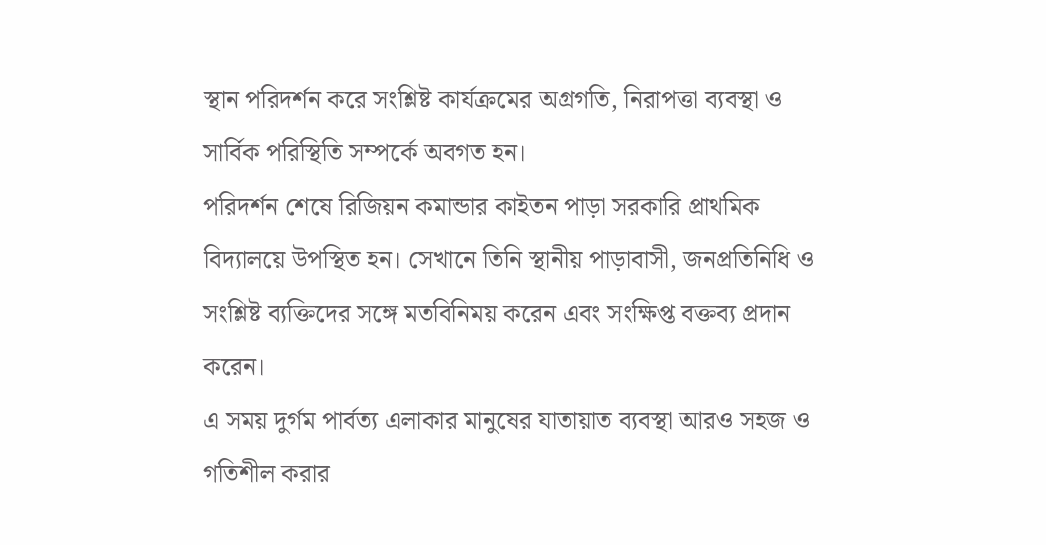স্থান পরিদর্শন করে সংশ্লিষ্ট কার্যক্রমের অগ্রগতি, নিরাপত্তা ব্যবস্থা ও সার্বিক পরিস্থিতি সম্পর্কে অবগত হন।
পরিদর্শন শেষে রিজিয়ন কমান্ডার কাইতন পাড়া সরকারি প্রাথমিক বিদ্যালয়ে উপস্থিত হন। সেখানে তিনি স্থানীয় পাড়াবাসী, জনপ্রতিনিধি ও সংশ্লিষ্ট ব্যক্তিদের সঙ্গে মতবিনিময় করেন এবং সংক্ষিপ্ত বক্তব্য প্রদান করেন।
এ সময় দুর্গম পার্বত্য এলাকার মানুষের যাতায়াত ব্যবস্থা আরও সহজ ও গতিশীল করার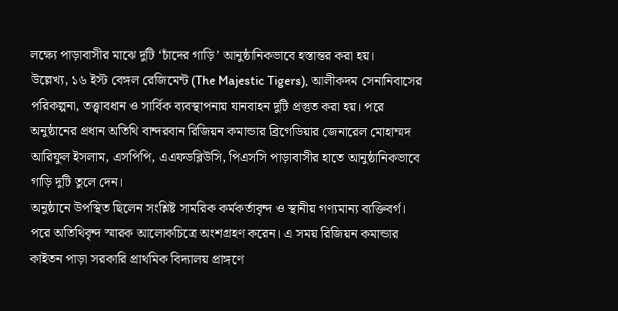লক্ষ্যে পাড়াবাসীর মাঝে দুটি ‘চাঁদের গাড়ি’ আনুষ্ঠানিকভাবে হস্তান্তর করা হয়।
উল্লেখ্য, ১৬ ইস্ট বেঙ্গল রেজিমেন্ট (The Majestic Tigers), আলীকদম সেনানিবাসের পরিকল্পনা, তত্ত্বাবধান ও সার্বিক ব্যবস্থাপনায় যানবাহন দুটি প্রস্তুত করা হয়। পরে অনুষ্ঠানের প্রধান অতিথি বান্দরবান রিজিয়ন কমান্ডার ব্রিগেডিয়ার জেনারেল মোহাম্মদ আরিফুল ইসলাম, এসপিপি, এএফডব্লিউসি, পিএসসি পাড়াবাসীর হাতে আনুষ্ঠানিকভাবে গাড়ি দুটি তুলে দেন।
অনুষ্ঠানে উপস্থিত ছিলেন সংশ্লিষ্ট সামরিক কর্মকর্তাবৃন্দ ও স্থানীয় গণ্যমান্য ব্যক্তিবর্গ। পরে অতিথিবৃন্দ স্মারক আলোকচিত্রে অংশগ্রহণ করেন। এ সময় রিজিয়ন কমান্ডার কাইতন পাড়া সরকারি প্রাথমিক বিদ্যালয় প্রাঙ্গণে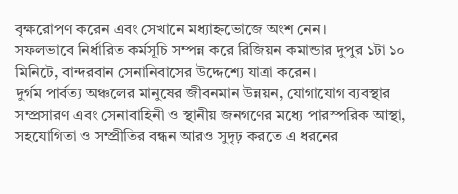বৃক্ষরোপণ করেন এবং সেখানে মধ্যাহ্নভোজে অংশ নেন।
সফলভাবে নির্ধারিত কর্মসূচি সম্পন্ন করে রিজিয়ন কমান্ডার দুপুর ১টা ১০ মিনিটে, বান্দরবান সেনানিবাসের উদ্দেশ্যে যাত্রা করেন।
দুর্গম পার্বত্য অঞ্চলের মানুষের জীবনমান উন্নয়ন, যোগাযোগ ব্যবস্থার সম্প্রসারণ এবং সেনাবাহিনী ও স্থানীয় জনগণের মধ্যে পারস্পরিক আস্থা, সহযোগিতা ও সম্প্রীতির বন্ধন আরও সুদৃঢ় করতে এ ধরনের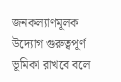জনকল্যাণমূলক উদ্যোগ গুরুত্বপূর্ণ ভূমিকা রাখবে বলে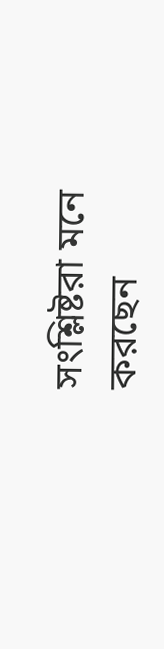সংশ্লিষ্টরা মনে করছেন